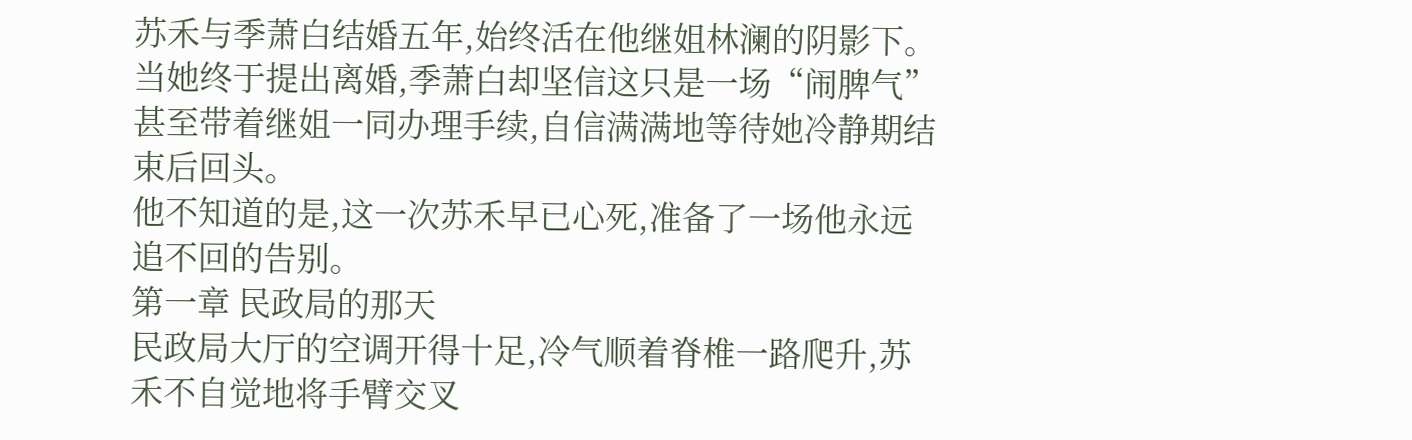苏禾与季萧白结婚五年,始终活在他继姐林澜的阴影下。
当她终于提出离婚,季萧白却坚信这只是一场“闹脾气”
甚至带着继姐一同办理手续,自信满满地等待她冷静期结束后回头。
他不知道的是,这一次苏禾早已心死,准备了一场他永远追不回的告别。
第一章 民政局的那天
民政局大厅的空调开得十足,冷气顺着脊椎一路爬升,苏禾不自觉地将手臂交叉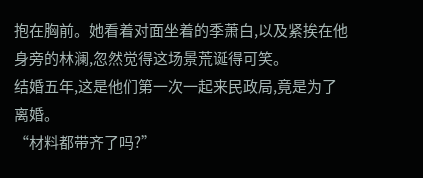抱在胸前。她看着对面坐着的季萧白,以及紧挨在他身旁的林澜,忽然觉得这场景荒诞得可笑。
结婚五年,这是他们第一次一起来民政局,竟是为了离婚。
“材料都带齐了吗?”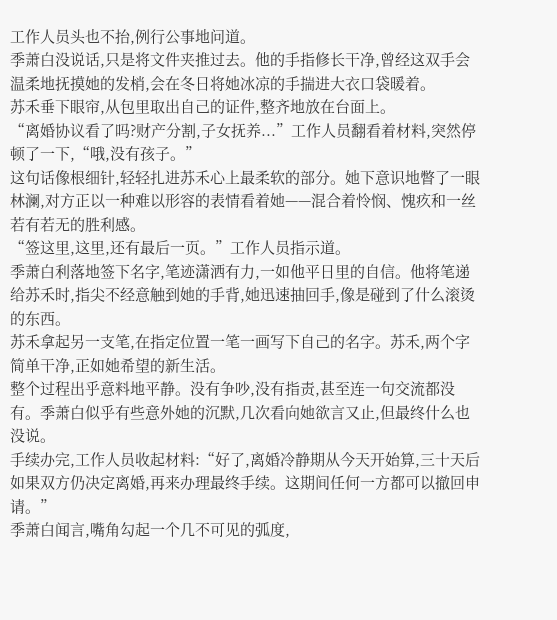工作人员头也不抬,例行公事地问道。
季萧白没说话,只是将文件夹推过去。他的手指修长干净,曾经这双手会温柔地抚摸她的发梢,会在冬日将她冰凉的手揣进大衣口袋暖着。
苏禾垂下眼帘,从包里取出自己的证件,整齐地放在台面上。
“离婚协议看了吗?财产分割,子女抚养...”工作人员翻看着材料,突然停顿了一下,“哦,没有孩子。”
这句话像根细针,轻轻扎进苏禾心上最柔软的部分。她下意识地瞥了一眼林澜,对方正以一种难以形容的表情看着她——混合着怜悯、愧疚和一丝若有若无的胜利感。
“签这里,这里,还有最后一页。”工作人员指示道。
季萧白利落地签下名字,笔迹潇洒有力,一如他平日里的自信。他将笔递给苏禾时,指尖不经意触到她的手背,她迅速抽回手,像是碰到了什么滚烫的东西。
苏禾拿起另一支笔,在指定位置一笔一画写下自己的名字。苏禾,两个字简单干净,正如她希望的新生活。
整个过程出乎意料地平静。没有争吵,没有指责,甚至连一句交流都没有。季萧白似乎有些意外她的沉默,几次看向她欲言又止,但最终什么也没说。
手续办完,工作人员收起材料:“好了,离婚冷静期从今天开始算,三十天后如果双方仍决定离婚,再来办理最终手续。这期间任何一方都可以撤回申请。”
季萧白闻言,嘴角勾起一个几不可见的弧度,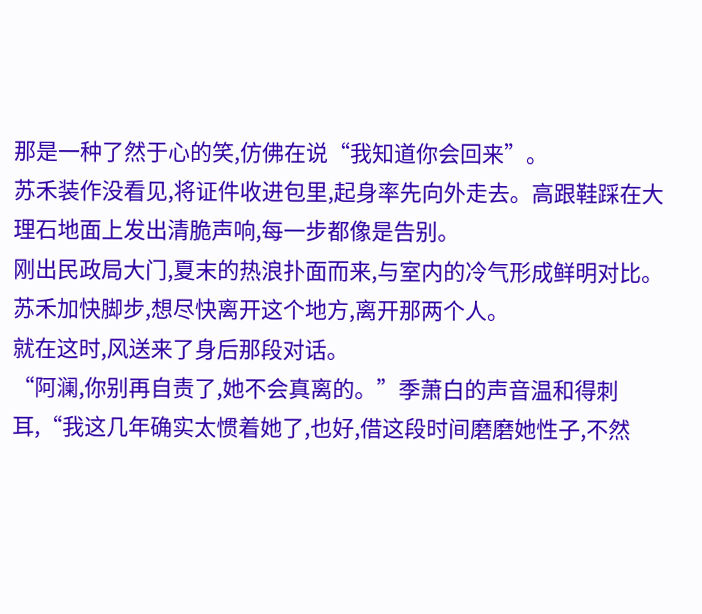那是一种了然于心的笑,仿佛在说“我知道你会回来”。
苏禾装作没看见,将证件收进包里,起身率先向外走去。高跟鞋踩在大理石地面上发出清脆声响,每一步都像是告别。
刚出民政局大门,夏末的热浪扑面而来,与室内的冷气形成鲜明对比。苏禾加快脚步,想尽快离开这个地方,离开那两个人。
就在这时,风送来了身后那段对话。
“阿澜,你别再自责了,她不会真离的。”季萧白的声音温和得刺耳,“我这几年确实太惯着她了,也好,借这段时间磨磨她性子,不然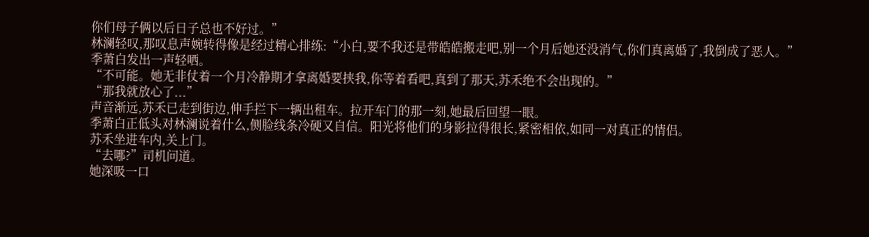你们母子俩以后日子总也不好过。”
林澜轻叹,那叹息声婉转得像是经过精心排练:“小白,要不我还是带皓皓搬走吧,别一个月后她还没消气,你们真离婚了,我倒成了恶人。”
季萧白发出一声轻哂。
“不可能。她无非仗着一个月冷静期才拿离婚要挟我,你等着看吧,真到了那天,苏禾绝不会出现的。”
“那我就放心了...”
声音渐远,苏禾已走到街边,伸手拦下一辆出租车。拉开车门的那一刻,她最后回望一眼。
季萧白正低头对林澜说着什么,侧脸线条冷硬又自信。阳光将他们的身影拉得很长,紧密相依,如同一对真正的情侣。
苏禾坐进车内,关上门。
“去哪?”司机问道。
她深吸一口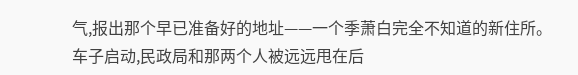气,报出那个早已准备好的地址——一个季萧白完全不知道的新住所。
车子启动,民政局和那两个人被远远甩在后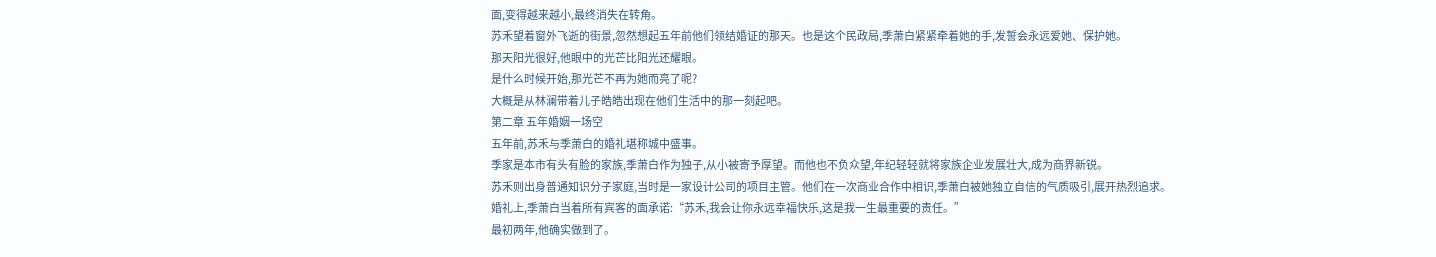面,变得越来越小,最终消失在转角。
苏禾望着窗外飞逝的街景,忽然想起五年前他们领结婚证的那天。也是这个民政局,季萧白紧紧牵着她的手,发誓会永远爱她、保护她。
那天阳光很好,他眼中的光芒比阳光还耀眼。
是什么时候开始,那光芒不再为她而亮了呢?
大概是从林澜带着儿子皓皓出现在他们生活中的那一刻起吧。
第二章 五年婚姻一场空
五年前,苏禾与季萧白的婚礼堪称城中盛事。
季家是本市有头有脸的家族,季萧白作为独子,从小被寄予厚望。而他也不负众望,年纪轻轻就将家族企业发展壮大,成为商界新锐。
苏禾则出身普通知识分子家庭,当时是一家设计公司的项目主管。他们在一次商业合作中相识,季萧白被她独立自信的气质吸引,展开热烈追求。
婚礼上,季萧白当着所有宾客的面承诺:“苏禾,我会让你永远幸福快乐,这是我一生最重要的责任。”
最初两年,他确实做到了。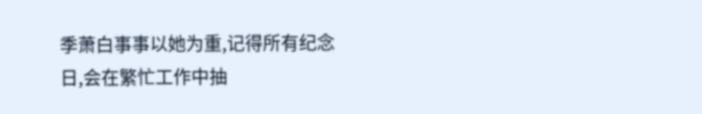季萧白事事以她为重,记得所有纪念日,会在繁忙工作中抽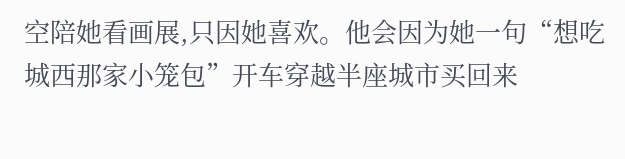空陪她看画展,只因她喜欢。他会因为她一句“想吃城西那家小笼包”开车穿越半座城市买回来